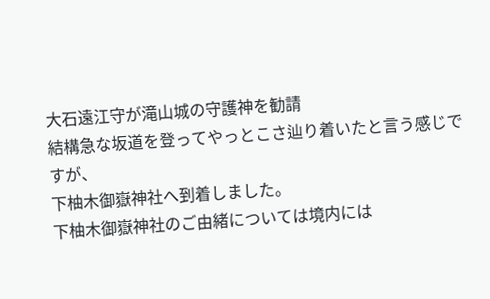大石遠江守が滝山城の守護神を勧請
結構急な坂道を登ってやっとこさ辿り着いたと言う感じですが、
下柚木御嶽神社へ到着しました。
下柚木御嶽神社のご由緒については境内には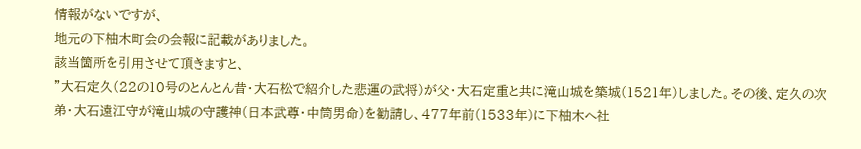情報がないですが、
地元の下柚木町会の会報に記載がありました。
該当箇所を引用させて頂きますと、
”大石定久(22の10号のとんとん昔・大石松で紹介した悲運の武将)が父・大石定重と共に滝山城を築城(1521年)しました。その後、定久の次弟・大石遠江守が滝山城の守護神(日本武尊・中筒男命)を勧請し、477年前(1533年)に下柚木へ社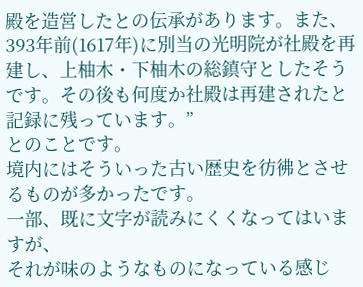殿を造営したとの伝承があります。また、393年前(1617年)に別当の光明院が社殿を再建し、上柚木・下柚木の総鎮守としたそうです。その後も何度か社殿は再建されたと記録に残っています。”
とのことです。
境内にはそういった古い歴史を彷彿とさせるものが多かったです。
一部、既に文字が読みにくくなってはいますが、
それが味のようなものになっている感じ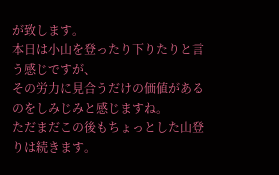が致します。
本日は小山を登ったり下りたりと言う感じですが、
その労力に見合うだけの価値があるのをしみじみと感じますね。
ただまだこの後もちょっとした山登りは続きます。